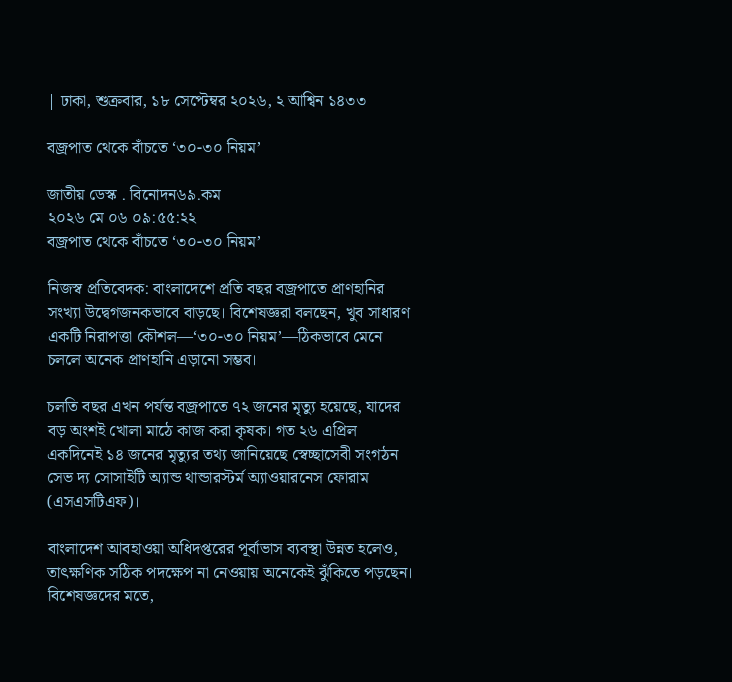| ঢাকা, শুক্রবার, ১৮ সেপ্টেম্বর ২০২৬, ২ আশ্বিন ১৪৩৩

বজ্রপাত থেকে বাঁচতে ‘৩০-৩০ নিয়ম’

জাতীয় ডেস্ক . বিনোদন৬৯.কম
২০২৬ মে ০৬ ০৯:৫৫:২২
বজ্রপাত থেকে বাঁচতে ‘৩০-৩০ নিয়ম’

নিজস্ব প্রতিবেদক: বাংলাদেশে প্রতি বছর বজ্রপাতে প্রাণহানির সংখ্যা উদ্বেগজনকভাবে বাড়ছে। বিশেষজ্ঞরা বলছেন, খুব সাধারণ একটি নিরাপত্তা কৌশল—‘৩০-৩০ নিয়ম’—ঠিকভাবে মেনে চললে অনেক প্রাণহানি এড়ানো সম্ভব।

চলতি বছর এখন পর্যন্ত বজ্রপাতে ৭২ জনের মৃত্যু হয়েছে, যাদের বড় অংশই খোলা মাঠে কাজ করা কৃষক। গত ২৬ এপ্রিল একদিনেই ১৪ জনের মৃত্যুর তথ্য জানিয়েছে স্বেচ্ছাসেবী সংগঠন সেভ দ্য সোসাইটি অ্যান্ড থান্ডারস্টর্ম অ্যাওয়ারনেস ফোরাম (এসএসটিএফ)।

বাংলাদেশ আবহাওয়া অধিদপ্তরের পূর্বাভাস ব্যবস্থা উন্নত হলেও, তাৎক্ষণিক সঠিক পদক্ষেপ না নেওয়ায় অনেকেই ঝুঁকিতে পড়ছেন। বিশেষজ্ঞদের মতে,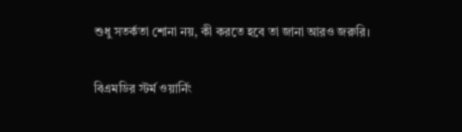শুধু সতর্কতা শোনা নয়, কী করতে হবে তা জানা আরও জরুরি।

বিএমডির স্টর্ম ওয়ার্নিং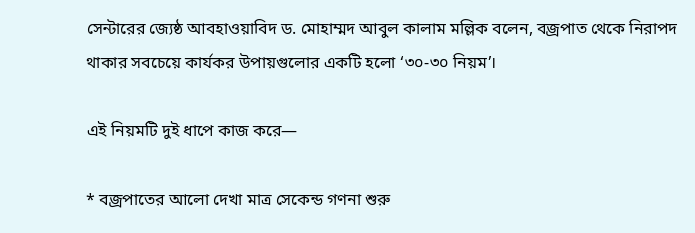সেন্টারের জ্যেষ্ঠ আবহাওয়াবিদ ড. মোহাম্মদ আবুল কালাম মল্লিক বলেন, বজ্রপাত থেকে নিরাপদ থাকার সবচেয়ে কার্যকর উপায়গুলোর একটি হলো ‘৩০-৩০ নিয়ম’।

এই নিয়মটি দুই ধাপে কাজ করে—

* বজ্রপাতের আলো দেখা মাত্র সেকেন্ড গণনা শুরু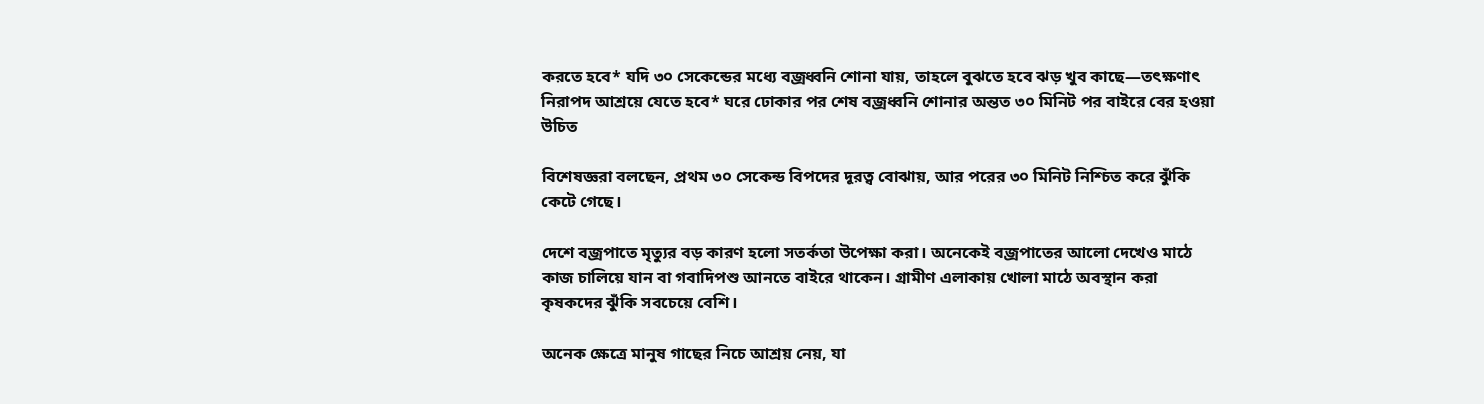করতে হবে* যদি ৩০ সেকেন্ডের মধ্যে বজ্রধ্বনি শোনা যায়, তাহলে বুঝতে হবে ঝড় খুব কাছে—তৎক্ষণাৎ নিরাপদ আশ্রয়ে যেতে হবে* ঘরে ঢোকার পর শেষ বজ্রধ্বনি শোনার অন্তত ৩০ মিনিট পর বাইরে বের হওয়া উচিত

বিশেষজ্ঞরা বলছেন, প্রথম ৩০ সেকেন্ড বিপদের দূরত্ব বোঝায়, আর পরের ৩০ মিনিট নিশ্চিত করে ঝুঁকি কেটে গেছে।

দেশে বজ্রপাতে মৃত্যুর বড় কারণ হলো সতর্কতা উপেক্ষা করা। অনেকেই বজ্রপাতের আলো দেখেও মাঠে কাজ চালিয়ে যান বা গবাদিপশু আনতে বাইরে থাকেন। গ্রামীণ এলাকায় খোলা মাঠে অবস্থান করা কৃষকদের ঝুঁকি সবচেয়ে বেশি।

অনেক ক্ষেত্রে মানুষ গাছের নিচে আশ্রয় নেয়, যা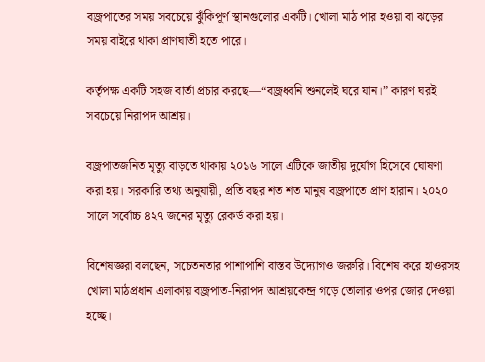বজ্রপাতের সময় সবচেয়ে ঝুঁকিপূর্ণ স্থানগুলোর একটি। খোলা মাঠ পার হওয়া বা ঝড়ের সময় বাইরে থাকা প্রাণঘাতী হতে পারে।

কর্তৃপক্ষ একটি সহজ বার্তা প্রচার করছে—“বজ্রধ্বনি শুনলেই ঘরে যান।” কারণ ঘরই সবচেয়ে নিরাপদ আশ্রয়।

বজ্রপাতজনিত মৃত্যু বাড়তে থাকায় ২০১৬ সালে এটিকে জাতীয় দুর্যোগ হিসেবে ঘোষণা করা হয়। সরকারি তথ্য অনুযায়ী, প্রতি বছর শত শত মানুষ বজ্রপাতে প্রাণ হারান। ২০২০ সালে সর্বোচ্চ ৪২৭ জনের মৃত্যু রেকর্ড করা হয়।

বিশেষজ্ঞরা বলছেন, সচেতনতার পাশাপাশি বাস্তব উদ্যোগও জরুরি। বিশেষ করে হাওরসহ খোলা মাঠপ্রধান এলাকায় বজ্রপাত-নিরাপদ আশ্রয়কেন্দ্র গড়ে তোলার ওপর জোর দেওয়া হচ্ছে।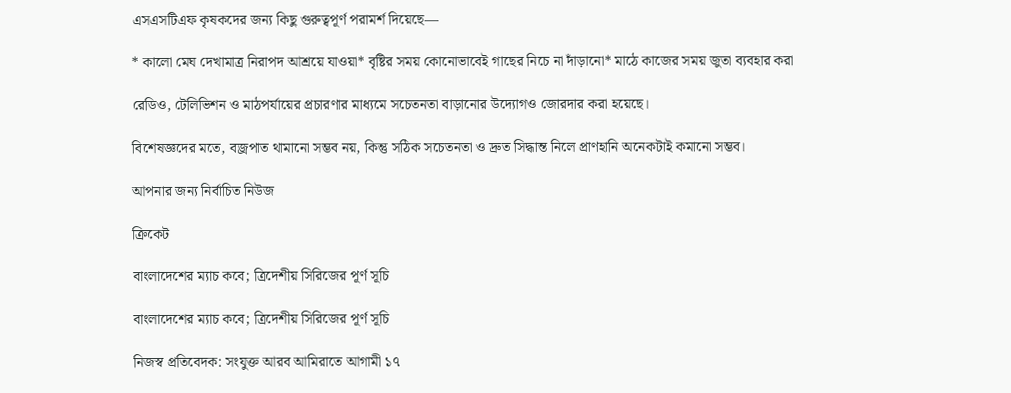এসএসটিএফ কৃষকদের জন্য কিছু গুরুত্বপূর্ণ পরামর্শ দিয়েছে—

* কালো মেঘ দেখামাত্র নিরাপদ আশ্রয়ে যাওয়া* বৃষ্টির সময় কোনোভাবেই গাছের নিচে না দাঁড়ানো* মাঠে কাজের সময় জুতা ব্যবহার করা

রেডিও, টেলিভিশন ও মাঠপর্যায়ের প্রচারণার মাধ্যমে সচেতনতা বাড়ানোর উদ্যোগও জোরদার করা হয়েছে।

বিশেষজ্ঞদের মতে, বজ্রপাত থামানো সম্ভব নয়, কিন্তু সঠিক সচেতনতা ও দ্রুত সিদ্ধান্ত নিলে প্রাণহানি অনেকটাই কমানো সম্ভব।

আপনার জন্য নির্বাচিত নিউজ

ক্রিকেট

বাংলাদেশের ম্যাচ কবে; ত্রিদেশীয় সিরিজের পূর্ণ সূচি

বাংলাদেশের ম্যাচ কবে; ত্রিদেশীয় সিরিজের পূর্ণ সূচি

নিজস্ব প্রতিবেদক: সংযুক্ত আরব আমিরাতে আগামী ১৭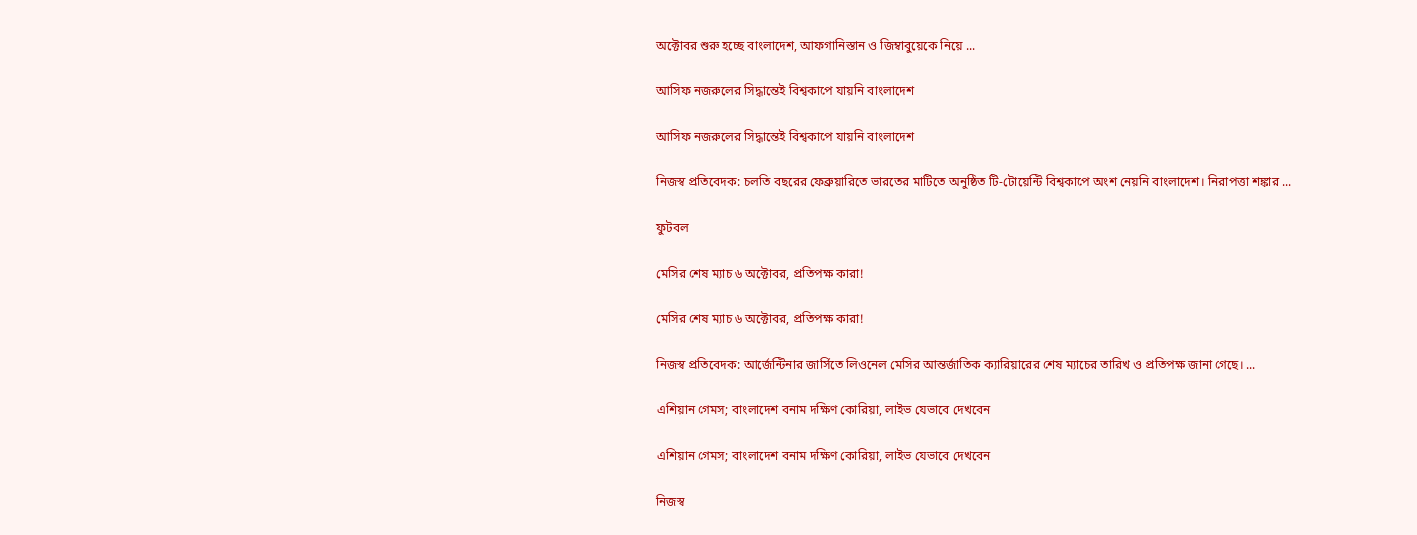অক্টোবর শুরু হচ্ছে বাংলাদেশ, আফগানিস্তান ও জিম্বাবুয়েকে নিয়ে ...

আসিফ নজরুলের সিদ্ধান্তেই বিশ্বকাপে যায়নি বাংলাদেশ

আসিফ নজরুলের সিদ্ধান্তেই বিশ্বকাপে যায়নি বাংলাদেশ

নিজস্ব প্রতিবেদক: চলতি বছরের ফেব্রুয়ারিতে ভারতের মাটিতে অনুষ্ঠিত টি-টোয়েন্টি বিশ্বকাপে অংশ নেয়নি বাংলাদেশ। নিরাপত্তা শঙ্কার ...

ফুটবল

মেসির শেষ ম্যাচ ৬ অক্টোবর, প্রতিপক্ষ কারা!

মেসির শেষ ম্যাচ ৬ অক্টোবর, প্রতিপক্ষ কারা!

নিজস্ব প্রতিবেদক: আর্জেন্টিনার জার্সিতে লিওনেল মেসির আন্তর্জাতিক ক্যারিয়ারের শেষ ম্যাচের তারিখ ও প্রতিপক্ষ জানা গেছে। ...

এশিয়ান গেমস; বাংলাদেশ বনাম দক্ষিণ কোরিয়া, লাইভ যেভাবে দেখবেন

এশিয়ান গেমস; বাংলাদেশ বনাম দক্ষিণ কোরিয়া, লাইভ যেভাবে দেখবেন

নিজস্ব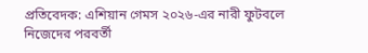প্রতিবেদক: এশিয়ান গেমস ২০২৬-এর নারী ফুটবলে নিজেদের পরবর্তী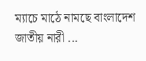ম্যাচে মাঠে নামছে বাংলাদেশ জাতীয় নারী ...